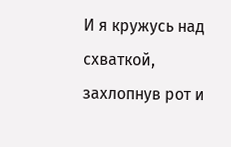И я кружусь над схваткой, захлопнув рот и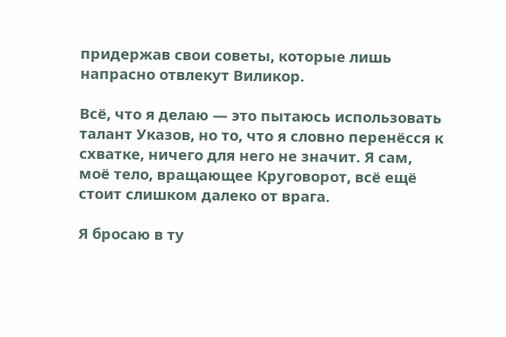придержав свои советы, которые лишь напрасно отвлекут Виликор.

Всё, что я делаю — это пытаюсь использовать талант Указов, но то, что я словно перенёсся к схватке, ничего для него не значит. Я сам, моё тело, вращающее Круговорот, всё ещё стоит слишком далеко от врага.

Я бросаю в ту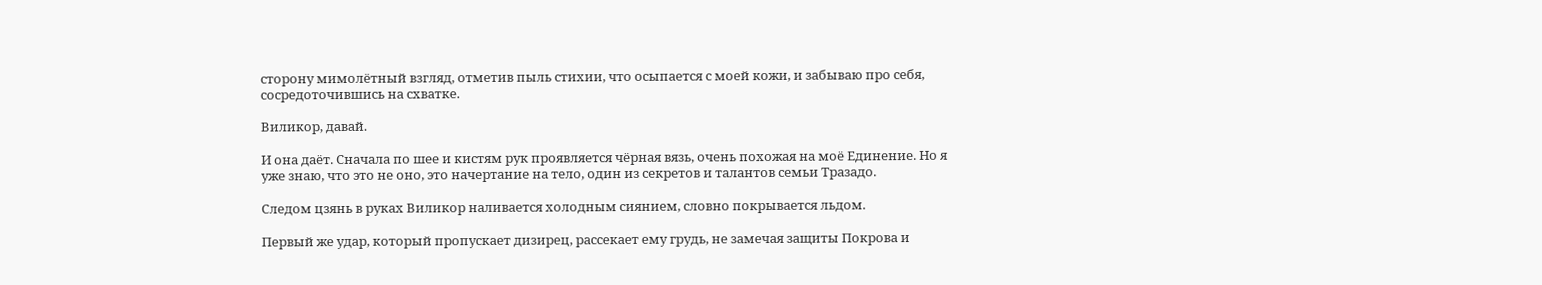сторону мимолётный взгляд, отметив пыль стихии, что осыпается с моей кожи, и забываю про себя, сосредоточившись на схватке.

Виликор, давай.

И она даёт. Сначала по шее и кистям рук проявляется чёрная вязь, очень похожая на моё Единение. Но я уже знаю, что это не оно, это начертание на тело, один из секретов и талантов семьи Тразадо.

Следом цзянь в руках Виликор наливается холодным сиянием, словно покрывается льдом.

Первый же удар, который пропускает дизирец, рассекает ему грудь, не замечая защиты Покрова и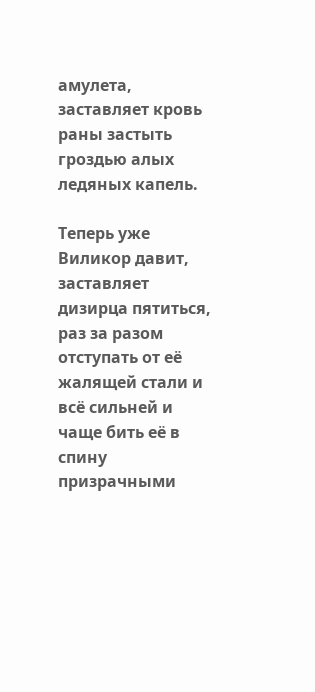амулета, заставляет кровь раны застыть гроздью алых ледяных капель.

Теперь уже Виликор давит, заставляет дизирца пятиться, раз за разом отступать от её жалящей стали и всё сильней и чаще бить её в спину призрачными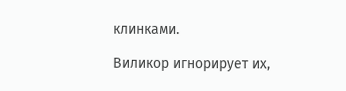клинками.

Виликор игнорирует их,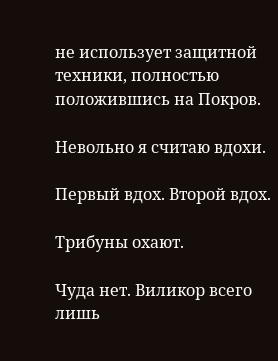не использует защитной техники, полностью положившись на Покров.

Невольно я считаю вдохи.

Первый вдох. Второй вдох.

Трибуны охают.

Чуда нет. Виликор всего лишь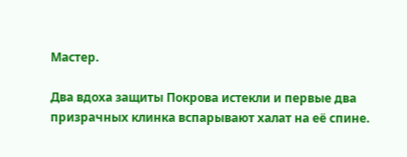Мастер.

Два вдоха защиты Покрова истекли и первые два призрачных клинка вспарывают халат на её спине.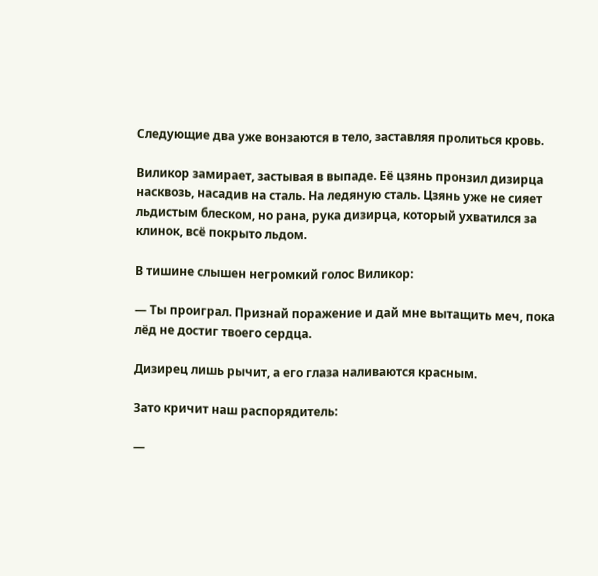Следующие два уже вонзаются в тело, заставляя пролиться кровь.

Виликор замирает, застывая в выпаде. Её цзянь пронзил дизирца насквозь, насадив на сталь. На ледяную сталь. Цзянь уже не сияет льдистым блеском, но рана, рука дизирца, который ухватился за клинок, всё покрыто льдом.

В тишине слышен негромкий голос Виликор:

— Ты проиграл. Признай поражение и дай мне вытащить меч, пока лёд не достиг твоего сердца.

Дизирец лишь рычит, а его глаза наливаются красным.

Зато кричит наш распорядитель:

—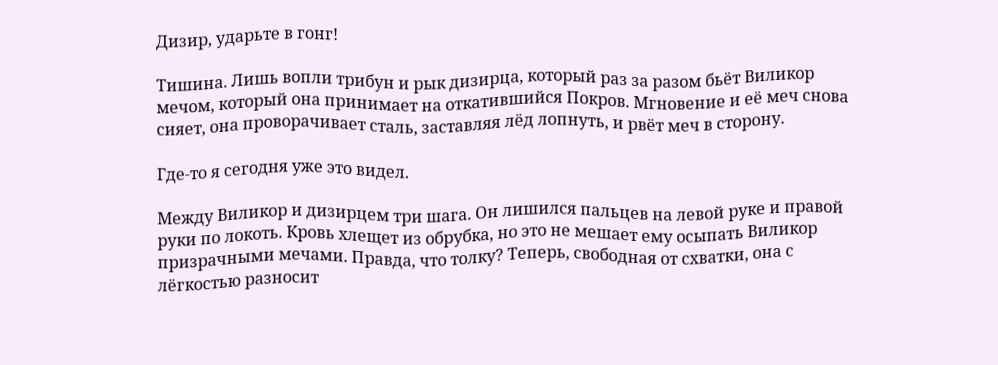Дизир, ударьте в гонг!

Тишина. Лишь вопли трибун и рык дизирца, который раз за разом бьёт Виликор мечом, который она принимает на откатившийся Покров. Мгновение и её меч снова сияет, она проворачивает сталь, заставляя лёд лопнуть, и рвёт меч в сторону.

Где-то я сегодня уже это видел.

Между Виликор и дизирцем три шага. Он лишился пальцев на левой руке и правой руки по локоть. Кровь хлещет из обрубка, но это не мешает ему осыпать Виликор призрачными мечами. Правда, что толку? Теперь, свободная от схватки, она с лёгкостью разносит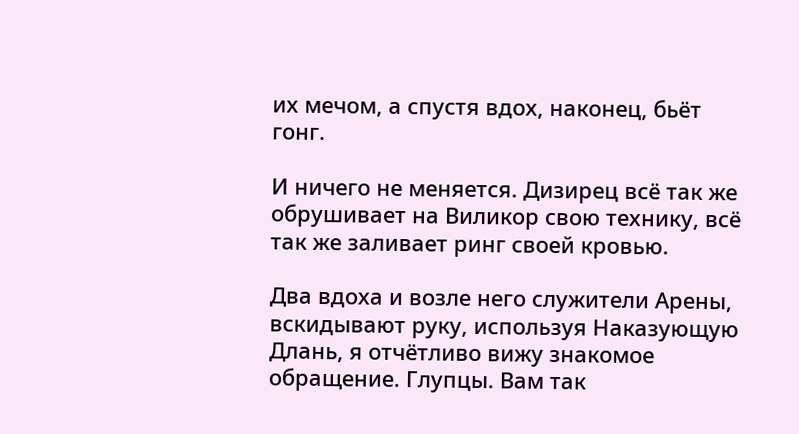их мечом, а спустя вдох, наконец, бьёт гонг.

И ничего не меняется. Дизирец всё так же обрушивает на Виликор свою технику, всё так же заливает ринг своей кровью.

Два вдоха и возле него служители Арены, вскидывают руку, используя Наказующую Длань, я отчётливо вижу знакомое обращение. Глупцы. Вам так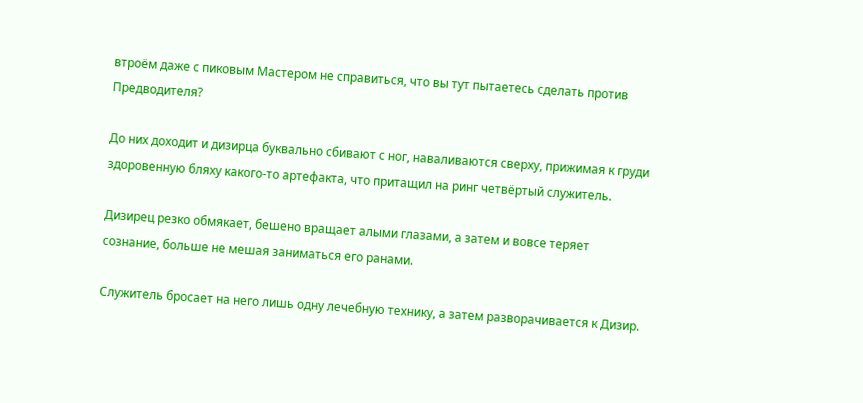втроём даже с пиковым Мастером не справиться, что вы тут пытаетесь сделать против Предводителя?

До них доходит и дизирца буквально сбивают с ног, наваливаются сверху, прижимая к груди здоровенную бляху какого-то артефакта, что притащил на ринг четвёртый служитель.

Дизирец резко обмякает, бешено вращает алыми глазами, а затем и вовсе теряет сознание, больше не мешая заниматься его ранами.

Служитель бросает на него лишь одну лечебную технику, а затем разворачивается к Дизир.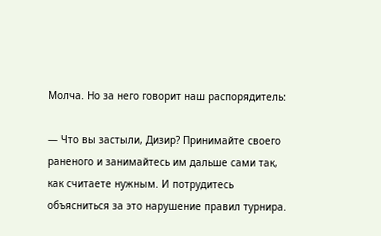Молча. Но за него говорит наш распорядитель:

— Что вы застыли, Дизир? Принимайте своего раненого и занимайтесь им дальше сами так, как считаете нужным. И потрудитесь объясниться за это нарушение правил турнира.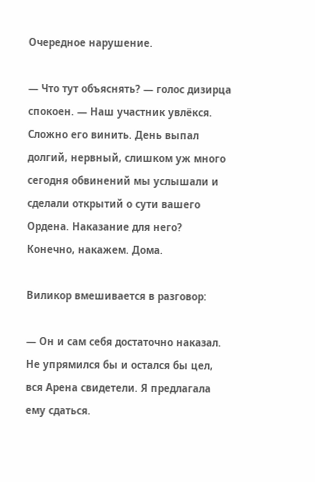Очередное нарушение.

— Что тут объяснять? — голос дизирца спокоен. — Наш участник увлёкся. Сложно его винить. День выпал долгий, нервный, слишком уж много сегодня обвинений мы услышали и сделали открытий о сути вашего Ордена. Наказание для него? Конечно, накажем. Дома.

Виликор вмешивается в разговор:

— Он и сам себя достаточно наказал. Не упрямился бы и остался бы цел, вся Арена свидетели. Я предлагала ему сдаться.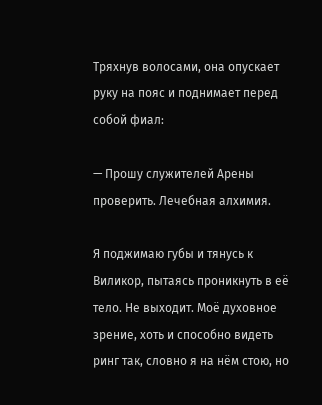Тряхнув волосами, она опускает руку на пояс и поднимает перед собой фиал:

— Прошу служителей Арены проверить. Лечебная алхимия.

Я поджимаю губы и тянусь к Виликор, пытаясь проникнуть в её тело. Не выходит. Моё духовное зрение, хоть и способно видеть ринг так, словно я на нём стою, но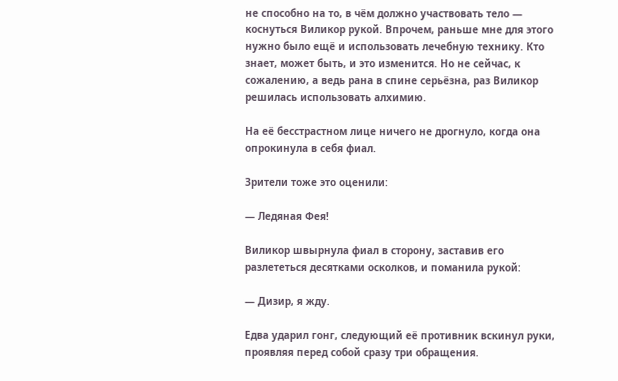не способно на то, в чём должно участвовать тело — коснуться Виликор рукой. Впрочем, раньше мне для этого нужно было ещё и использовать лечебную технику. Кто знает, может быть, и это изменится. Но не сейчас, к сожалению, а ведь рана в спине серьёзна, раз Виликор решилась использовать алхимию.

На её бесстрастном лице ничего не дрогнуло, когда она опрокинула в себя фиал.

Зрители тоже это оценили:

— Ледяная Фея!

Виликор швырнула фиал в сторону, заставив его разлететься десятками осколков, и поманила рукой:

— Дизир, я жду.

Едва ударил гонг, следующий её противник вскинул руки, проявляя перед собой сразу три обращения.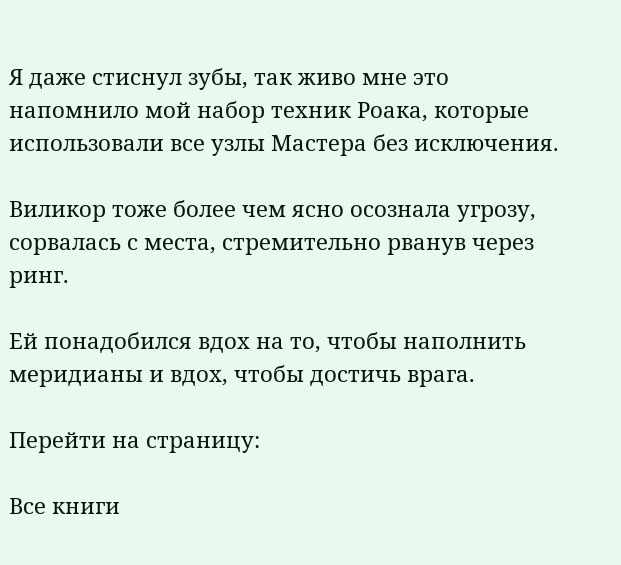Я даже стиснул зубы, так живо мне это напомнило мой набор техник Роака, которые использовали все узлы Мастера без исключения.

Виликор тоже более чем ясно осознала угрозу, сорвалась с места, стремительно рванув через ринг.

Ей понадобился вдох на то, чтобы наполнить меридианы и вдох, чтобы достичь врага.

Перейти на страницу:

Все книги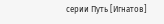серии Путь [Игнатов]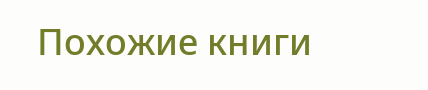Похожие книги